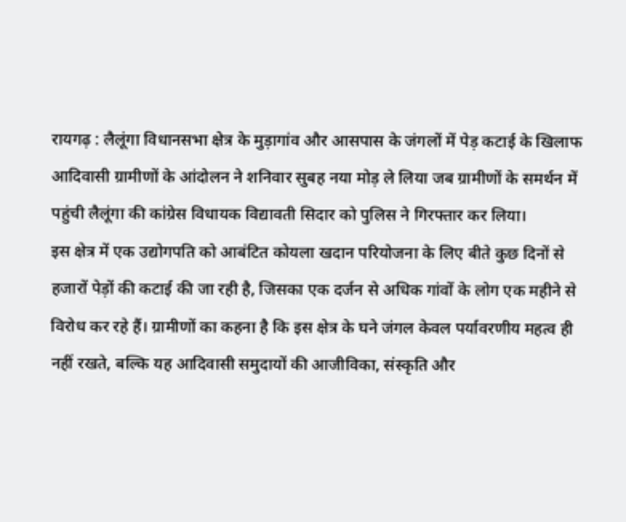रायगढ़ : लैलूंगा विधानसभा क्षेत्र के मुड़ागांव और आसपास के जंगलों में पेड़ कटाई के खिलाफ आदिवासी ग्रामीणों के आंदोलन ने शनिवार सुबह नया मोड़ ले लिया जब ग्रामीणों के समर्थन में पहुंची लैलूंगा की कांग्रेस विधायक विद्यावती सिदार को पुलिस ने गिरफ्तार कर लिया।
इस क्षेत्र में एक उद्योगपति को आबंटित कोयला खदान परियोजना के लिए बीते कुछ दिनों से हजारों पेड़ों की कटाई की जा रही है, जिसका एक दर्जन से अधिक गांवों के लोग एक महीने से विरोध कर रहे हैं। ग्रामीणों का कहना है कि इस क्षेत्र के घने जंगल केवल पर्यावरणीय महत्व ही नहीं रखते, बल्कि यह आदिवासी समुदायों की आजीविका, संस्कृति और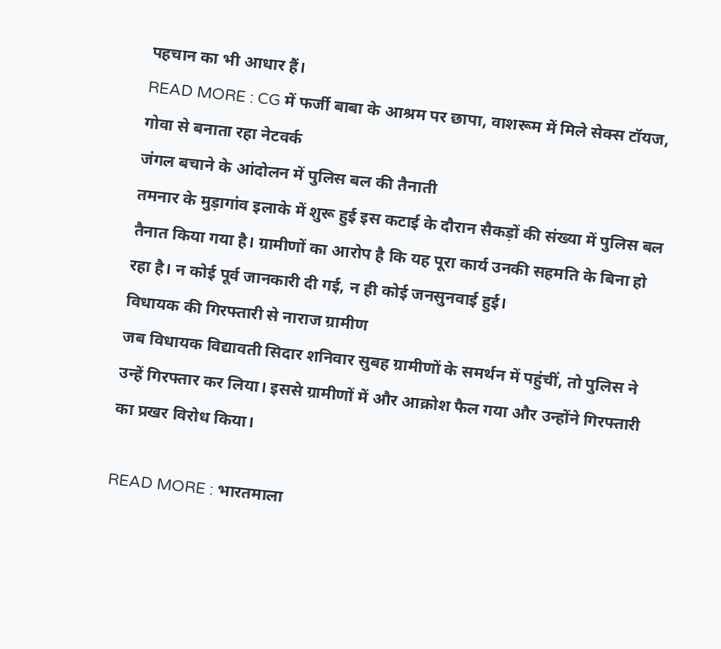पहचान का भी आधार हैं।
READ MORE : CG में फर्जी बाबा के आश्रम पर छापा, वाशरूम में मिले सेक्स टॉयज, गोवा से बनाता रहा नेटवर्क
जंगल बचाने के आंदोलन में पुलिस बल की तैनाती
तमनार के मुड़ागांव इलाके में शुरू हुई इस कटाई के दौरान सैकड़ों की संख्या में पुलिस बल तैनात किया गया है। ग्रामीणों का आरोप है कि यह पूरा कार्य उनकी सहमति के बिना हो रहा है। न कोई पूर्व जानकारी दी गई, न ही कोई जनसुनवाई हुई।
विधायक की गिरफ्तारी से नाराज ग्रामीण
जब विधायक विद्यावती सिदार शनिवार सुबह ग्रामीणों के समर्थन में पहुंचीं, तो पुलिस ने उन्हें गिरफ्तार कर लिया। इससे ग्रामीणों में और आक्रोश फैल गया और उन्होंने गिरफ्तारी का प्रखर विरोध किया।

READ MORE : भारतमाला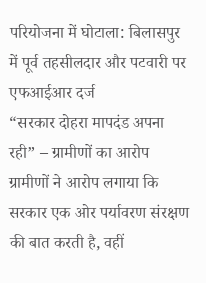परियोजना में घोटाला: बिलासपुर में पूर्व तहसीलदार और पटवारी पर एफआईआर दर्ज
“सरकार दोहरा मापदंड अपना रही” – ग्रामीणों का आरोप
ग्रामीणों ने आरोप लगाया कि सरकार एक ओर पर्यावरण संरक्षण की बात करती है, वहीं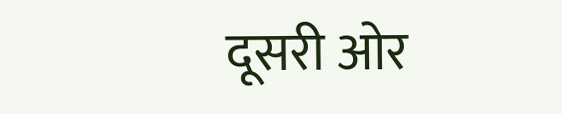दूसरी ओर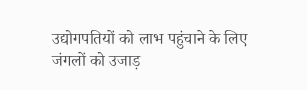उद्योगपतियों को लाभ पहुंचाने के लिए जंगलों को उजाड़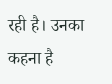रही है। उनका कहना है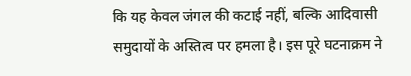कि यह केवल जंगल की कटाई नहीं, बल्कि आदिवासी समुदायों के अस्तित्व पर हमला है। इस पूरे घटनाक्रम ने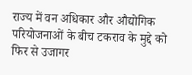राज्य में वन अधिकार और औद्योगिक परियोजनाओं के बीच टकराव के मुद्दे को फिर से उजागर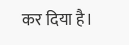कर दिया है।